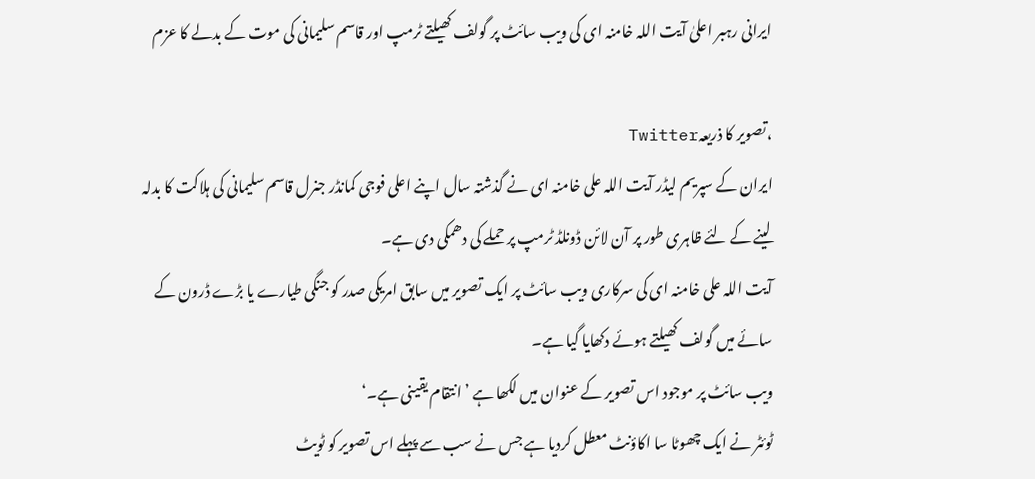ایرانی رہبر اعلیٰ آیت اللہ خامنہ ای کی ویب سائٹ پر گولف کھیلتے ٹرمپ اور قاسم سلیمانی کی موت کے بدلے کا عزم

،تصویر کا ذریعہTwitter
ایران کے سپریم لیڈر آیت اللہ علی خامنہ ای نے گذشتہ سال اپنے اعلی فوجی کمانڈر جنرل قاسم سلیمانی کی ہلاکت کا بدلہ لینے کے لئے ظاہری طور پر آن لائن ڈونلڈ ٹرمپ پر حملے کی دھمکی دی ہے۔
آیت اللہ علی خامنہ ای کی سرکاری ویب سائٹ پر ایک تصویر میں سابق امریکی صدر کو جنگی طیارے یا بڑے ڈرون کے سائے میں گولف کھیلتے ہوئے دکھایا گیا ہے۔
ویب سائٹ پر موجود اس تصویر کے عنوان میں لکھا ہے ’انتقام یقینی ہے۔‘
ٹوئٹر نے ایک چھوٹا سا اکاؤنٹ معطل کردیا ہے جس نے سب سے پہلے اس تصویر کو ٹویٹ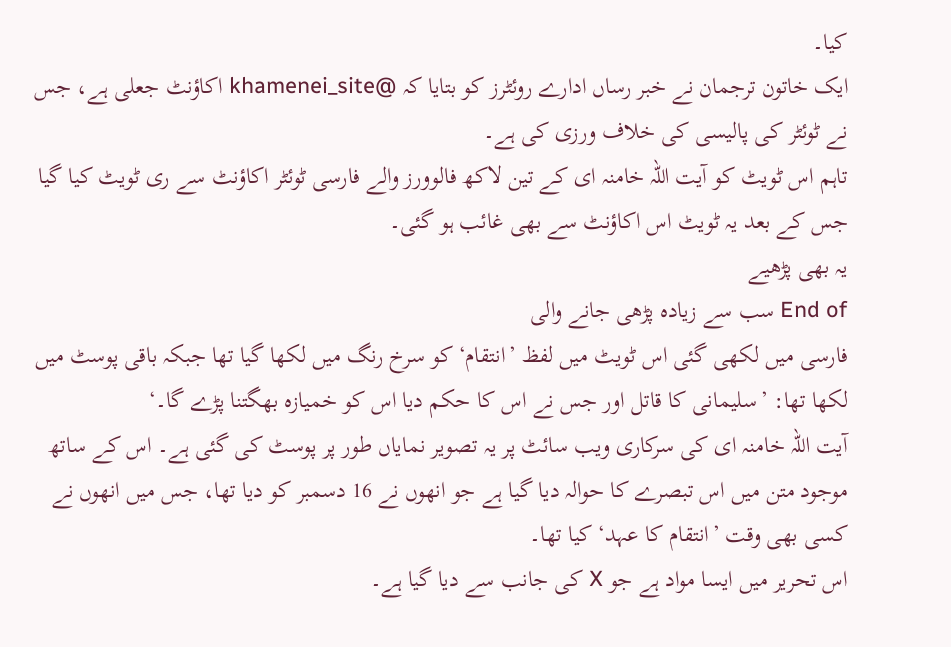کیا۔
ایک خاتون ترجمان نے خبر رساں ادارے روئٹرز کو بتایا کہ @khamenei_site اکاؤنٹ جعلی ہے، جس نے ٹوئٹر کی پالیسی کی خلاف ورزی کی ہے۔
تاہم اس ٹویٹ کو آیت اللہ خامنہ ای کے تین لاکھ فالوورز والے فارسی ٹوئٹر اکاؤنٹ سے ری ٹویٹ کیا گیا جس کے بعد یہ ٹویٹ اس اکاؤنٹ سے بھی غائب ہو گئی۔
یہ بھی پڑھیے
End of سب سے زیادہ پڑھی جانے والی
فارسی میں لکھی گئی اس ٹویٹ میں لفظ ’انتقام‘ کو سرخ رنگ میں لکھا گیا تھا جبکہ باقی پوسٹ میں لکھا تھا: ’سلیمانی کا قاتل اور جس نے اس کا حکم دیا اس کو خمیازہ بھگتنا پڑے گا۔‘
آیت اللہ خامنہ ای کی سرکاری ویب سائٹ پر یہ تصویر نمایاں طور پر پوسٹ کی گئی ہے۔ اس کے ساتھ موجود متن میں اس تبصرے کا حوالہ دیا گیا ہے جو انھوں نے 16 دسمبر کو دیا تھا، جس میں انھوں نے کسی بھی وقت ’انتقام کا عہد‘ کیا تھا۔
اس تحریر میں ایسا مواد ہے جو X کی جانب سے دیا گیا ہے۔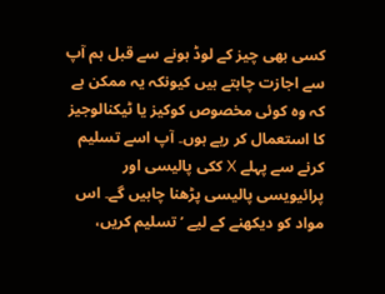کسی بھی چیز کے لوڈ ہونے سے قبل ہم آپ سے اجازت چاہتے ہیں کیونکہ یہ ممکن ہے کہ وہ کوئی مخصوص کوکیز یا ٹیکنالوجیز کا استعمال کر رہے ہوں۔ آپ اسے تسلیم کرنے سے پہلے X ککی پالیسی اور پرائیویسی پالیسی پڑھنا چاہیں گے۔ اس مواد کو دیکھنے کے لیے ’تسلیم کریں،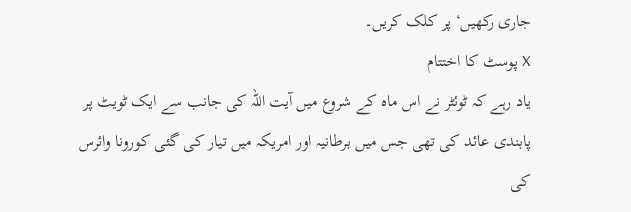جاری رکھیں‘ پر کلک کریں۔
X پوسٹ کا اختتام
یاد رہے کہ ٹوئٹر نے اس ماہ کے شروع میں آیت اللہ کی جانب سے ایک ٹویٹ پر پابندی عائد کی تھی جس میں برطانیہ اور امریکہ میں تیار کی گئی کورونا وائرس کی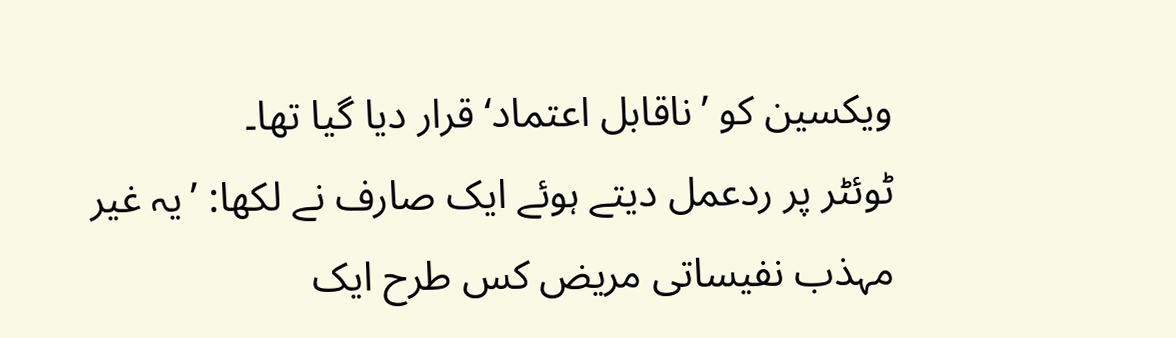ویکسین کو ’ناقابل اعتماد‘ قرار دیا گیا تھا۔
ٹوئٹر پر ردعمل دیتے ہوئے ایک صارف نے لکھا: ’یہ غیر مہذب نفیساتی مریض کس طرح ایک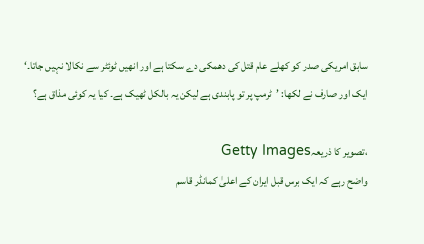سابق امریکی صدر کو کھلے عام قتل کی دھمکی دے سکتا ہے اور انھیں ٹوئٹر سے نکالا نہیں جاتا۔‘
ایک اور صارف نے لکھا: ’ٹرمپ پر تو پابندی ہے لیکن یہ بالکل ٹھیک ہے۔ کیا یہ کوئی مذاق ہے؟

،تصویر کا ذریعہGetty Images
واضح رہے کہ ایک برس قبل ایران کے اعلیٰ کمانڈر قاسم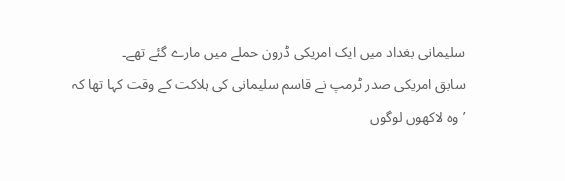سلیمانی بغداد میں ایک امریکی ڈرون حملے میں مارے گئے تھے۔
سابق امریکی صدر ٹرمپ نے قاسم سلیمانی کی ہلاکت کے وقت کہا تھا کہ ’وہ لاکھوں لوگوں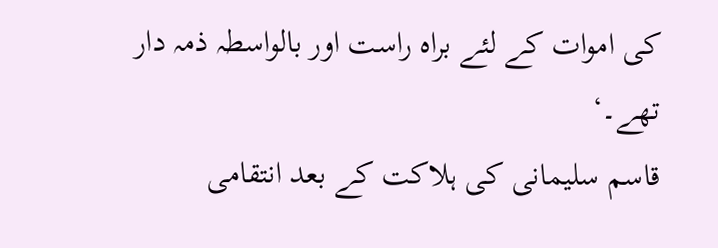کی اموات کے لئے براہ راست اور بالواسطہ ذمہ دار تھے۔‘
قاسم سلیمانی کی ہلاکت کے بعد انتقامی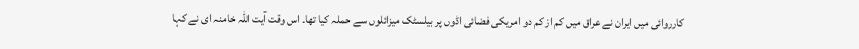کارروائی میں ایران نے عراق میں کم از کم دو امریکی فضائی اڈوں پر بیلسٹک میزائلوں سے حملہ کیا تھا۔ اس وقت آیت اللہ خامنہ ای نے کہا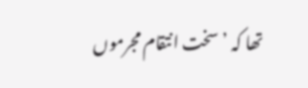تھا کہ ’سخت انتقام مجرموں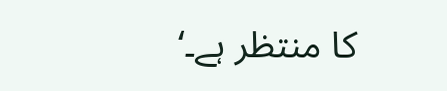کا منتظر ہے۔‘